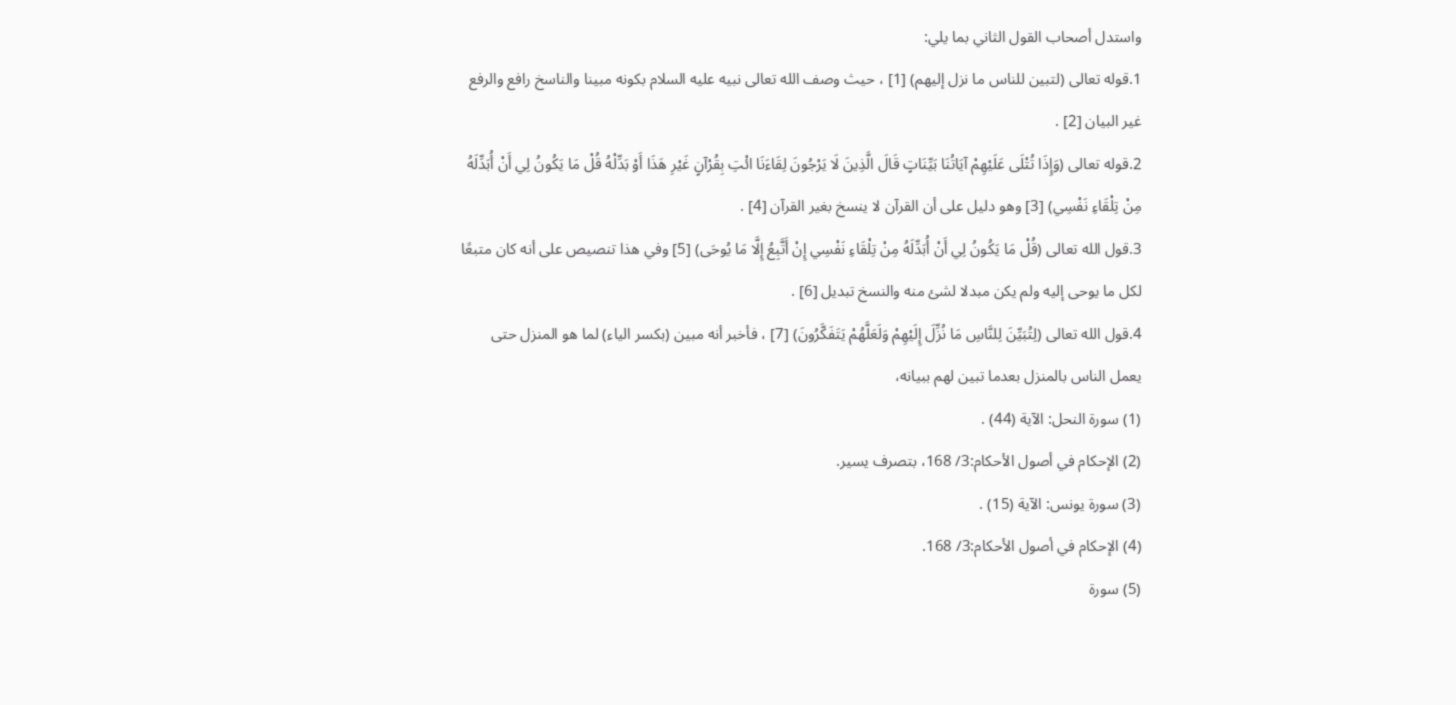واستدل أصحاب القول الثاني بما يلي:
1.قوله تعالى (لتبين للناس ما نزل إليهم) [1] ، حيث وصف الله تعالى نبيه عليه السلام بكونه مبينا والناسخ رافع والرفع غير البيان [2] .
2.قوله تعالى (وَإِذَا تُتْلَى عَلَيْهِمْ آيَاتُنَا بَيِّنَاتٍ قَالَ الَّذِينَ لَا يَرْجُونَ لِقَاءَنَا ائْتِ بِقُرْآنٍ غَيْرِ هَذَا أَوْ بَدِّلْهُ قُلْ مَا يَكُونُ لِي أَنْ أُبَدِّلَهُ مِنْ تِلْقَاءِ نَفْسِي) [3] وهو دليل على أن القرآن لا ينسخ بغير القرآن [4] .
3.قول الله تعالى (قُلْ مَا يَكُونُ لِي أَنْ أُبَدِّلَهُ مِنْ تِلْقَاءِ نَفْسِي إِنْ أَتَّبِعُ إِلَّا مَا يُوحَى) [5] وفي هذا تنصيص على أنه كان متبعًا لكل ما يوحى إليه ولم يكن مبدلا لشئ منه والنسخ تبديل [6] .
4.قول الله تعالى (لِتُبَيِّنَ لِلنَّاسِ مَا نُزِّلَ إِلَيْهِمْ وَلَعَلَّهُمْ يَتَفَكَّرُونَ) [7] ، فأخبر أنه مبين (بكسر الياء) لما هو المنزل حتى يعمل الناس بالمنزل بعدما تبين لهم ببيانه،
(1) سورة النحل: الآية (44) .
(2) الإحكام في أصول الأحكام:3/ 168، بتصرف يسير.
(3) سورة يونس: الآية (15) .
(4) الإحكام في أصول الأحكام:3/ 168.
(5) سورة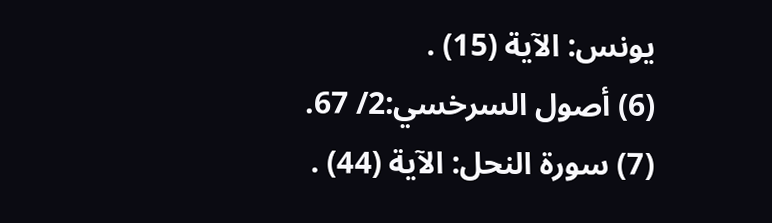يونس: الآية (15) .
(6) أصول السرخسي:2/ 67.
(7) سورة النحل: الآية (44) .